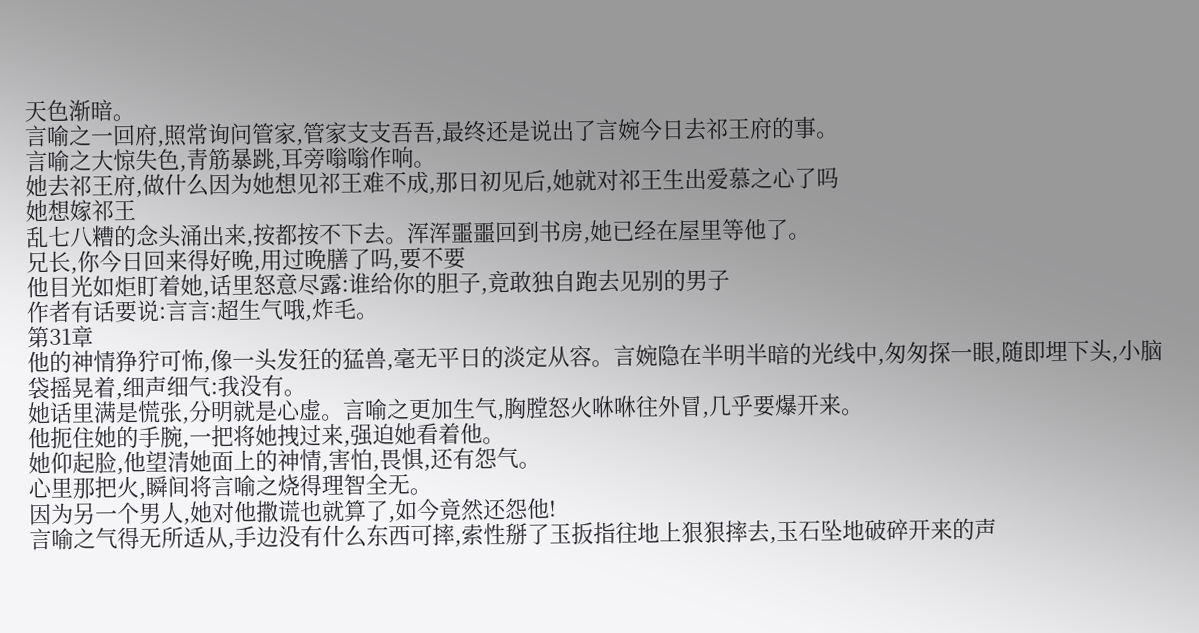天色渐暗。
言喻之一回府,照常询问管家,管家支支吾吾,最终还是说出了言婉今日去祁王府的事。
言喻之大惊失色,青筋暴跳,耳旁嗡嗡作响。
她去祁王府,做什么因为她想见祁王难不成,那日初见后,她就对祁王生出爱慕之心了吗
她想嫁祁王
乱七八糟的念头涌出来,按都按不下去。浑浑噩噩回到书房,她已经在屋里等他了。
兄长,你今日回来得好晚,用过晚膳了吗,要不要
他目光如炬盯着她,话里怒意尽露:谁给你的胆子,竟敢独自跑去见别的男子
作者有话要说:言言:超生气哦,炸毛。
第31章
他的神情狰狞可怖,像一头发狂的猛兽,毫无平日的淡定从容。言婉隐在半明半暗的光线中,匆匆探一眼,随即埋下头,小脑袋摇晃着,细声细气:我没有。
她话里满是慌张,分明就是心虚。言喻之更加生气,胸膛怒火咻咻往外冒,几乎要爆开来。
他扼住她的手腕,一把将她拽过来,强迫她看着他。
她仰起脸,他望清她面上的神情,害怕,畏惧,还有怨气。
心里那把火,瞬间将言喻之烧得理智全无。
因为另一个男人,她对他撒谎也就算了,如今竟然还怨他!
言喻之气得无所适从,手边没有什么东西可摔,索性掰了玉扳指往地上狠狠摔去,玉石坠地破碎开来的声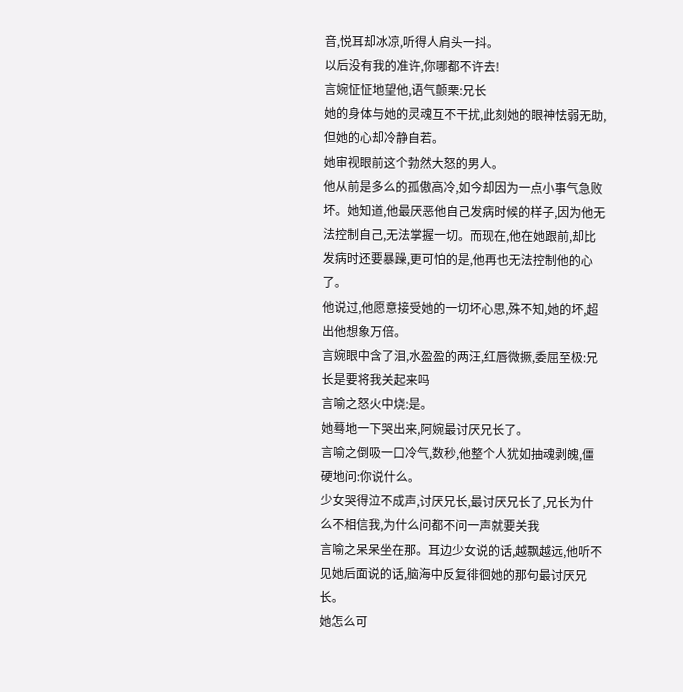音,悦耳却冰凉,听得人肩头一抖。
以后没有我的准许,你哪都不许去!
言婉怔怔地望他,语气颤栗:兄长
她的身体与她的灵魂互不干扰,此刻她的眼神怯弱无助,但她的心却冷静自若。
她审视眼前这个勃然大怒的男人。
他从前是多么的孤傲高冷,如今却因为一点小事气急败坏。她知道,他最厌恶他自己发病时候的样子,因为他无法控制自己,无法掌握一切。而现在,他在她跟前,却比发病时还要暴躁,更可怕的是,他再也无法控制他的心了。
他说过,他愿意接受她的一切坏心思,殊不知,她的坏,超出他想象万倍。
言婉眼中含了泪,水盈盈的两汪,红唇微撅,委屈至极:兄长是要将我关起来吗
言喻之怒火中烧:是。
她蓦地一下哭出来,阿婉最讨厌兄长了。
言喻之倒吸一口冷气,数秒,他整个人犹如抽魂剥魄,僵硬地问:你说什么。
少女哭得泣不成声,讨厌兄长,最讨厌兄长了,兄长为什么不相信我,为什么问都不问一声就要关我
言喻之呆呆坐在那。耳边少女说的话,越飘越远,他听不见她后面说的话,脑海中反复徘徊她的那句最讨厌兄长。
她怎么可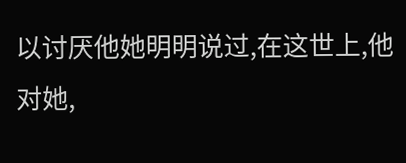以讨厌他她明明说过,在这世上,他对她,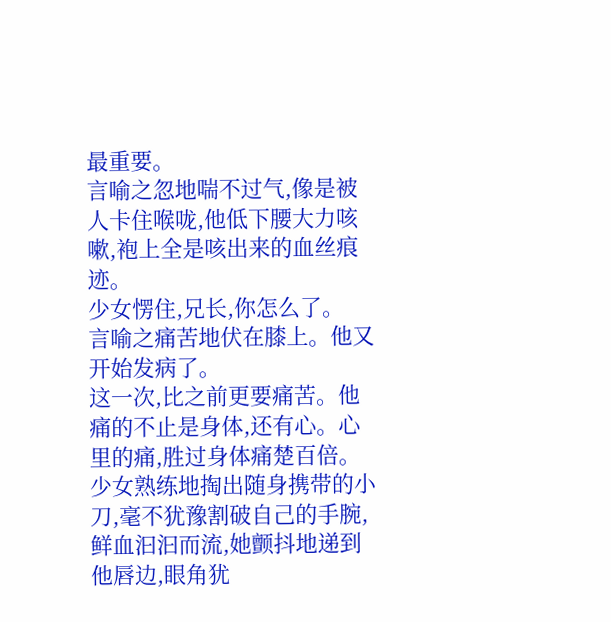最重要。
言喻之忽地喘不过气,像是被人卡住喉咙,他低下腰大力咳嗽,袍上全是咳出来的血丝痕迹。
少女愣住,兄长,你怎么了。
言喻之痛苦地伏在膝上。他又开始发病了。
这一次,比之前更要痛苦。他痛的不止是身体,还有心。心里的痛,胜过身体痛楚百倍。
少女熟练地掏出随身携带的小刀,毫不犹豫割破自己的手腕,鲜血汩汩而流,她颤抖地递到他唇边,眼角犹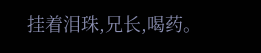挂着泪珠,兄长,喝药。